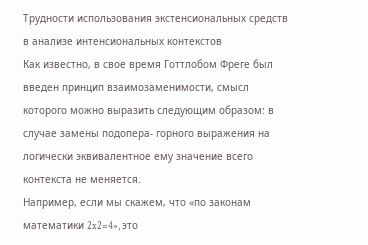Трудности использования экстенсиональных средств в анализе интенсиональных контекстов
Как известно, в свое время Готтлобом Фреге был введен принцип взаимозаменимости, смысл которого можно выразить следующим образом: в случае замены подопера- горного выражения на логически эквивалентное ему значение всего контекста не меняется.
Например, если мы скажем, что «по законам математики 2x2=4», это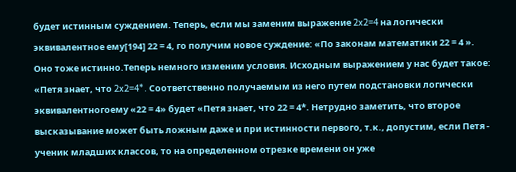будет истинным суждением. Теперь, если мы заменим выражение 2x2=4 на логически эквивалентное ему[194] 22 = 4, го получим новое суждение: «По законам математики 22 = 4 ». Оно тоже истинно.Теперь немного изменим условия. Исходным выражением у нас будет такое: «Петя знает, что 2x2=4*. Соответственно получаемым из него путем подстановки логически эквивалентногоему «22 = 4» будет «Петя знает, что 22 = 4*. Нетрудно заметить, что второе высказывание может быть ложным даже и при истинности первого, т.к., допустим, если Петя - ученик младших классов, то на определенном отрезке времени он уже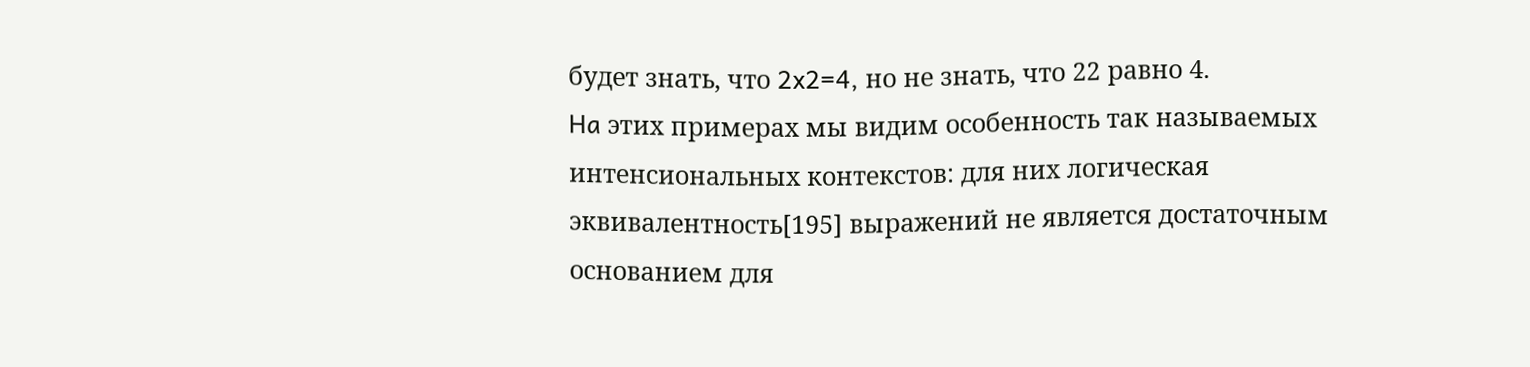будет знать, что 2x2=4, но не знать, что 22 равно 4.
Ha этих примерах мы видим особенность так называемых интенсиональных контекстов: для них логическая эквивалентность[195] выражений не является достаточным основанием для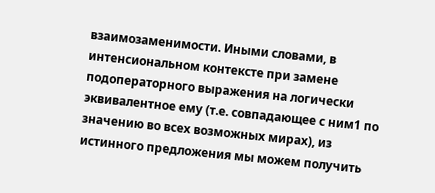взаимозаменимости. Иными словами, в интенсиональном контексте при замене подоператорного выражения на логически эквивалентное ему (т.е. совпадающее с ним1 по значению во всех возможных мирах), из истинного предложения мы можем получить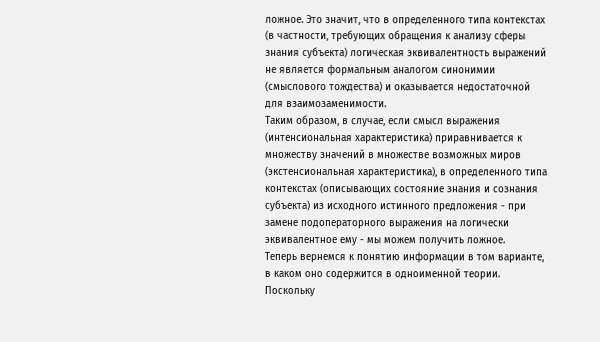ложное. Это значит, что в определенного типа контекстах (в частности, требующих обращения к анализу сферы знания субъекта) логическая эквивалентность выражений не является формальным аналогом синонимии (смыслового тождества) и оказывается недостаточной для взаимозаменимости.
Таким образом, в случае, если смысл выражения (интенсиональная характеристика) приравнивается к множеству значений в множестве возможных миров (экстенсиональная характеристика), в определенного типа контекстах (описывающих состояние знания и сознания субъекта) из исходного истинного предложения - при замене подоператорного выражения на логически эквивалентное ему - мы можем получить ложное.
Теперь вернемся к понятию информации в том варианте, в каком оно содержится в одноименной теории. Поскольку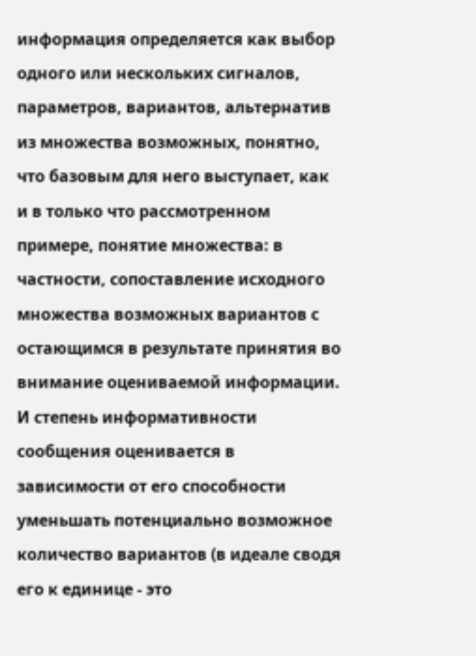информация определяется как выбор одного или нескольких сигналов, параметров, вариантов, альтернатив из множества возможных, понятно, что базовым для него выступает, как и в только что рассмотренном примере, понятие множества: в частности, сопоставление исходного множества возможных вариантов с остающимся в результате принятия во внимание оцениваемой информации. И степень информативности сообщения оценивается в зависимости от его способности уменьшать потенциально возможное количество вариантов (в идеале сводя его к единице - это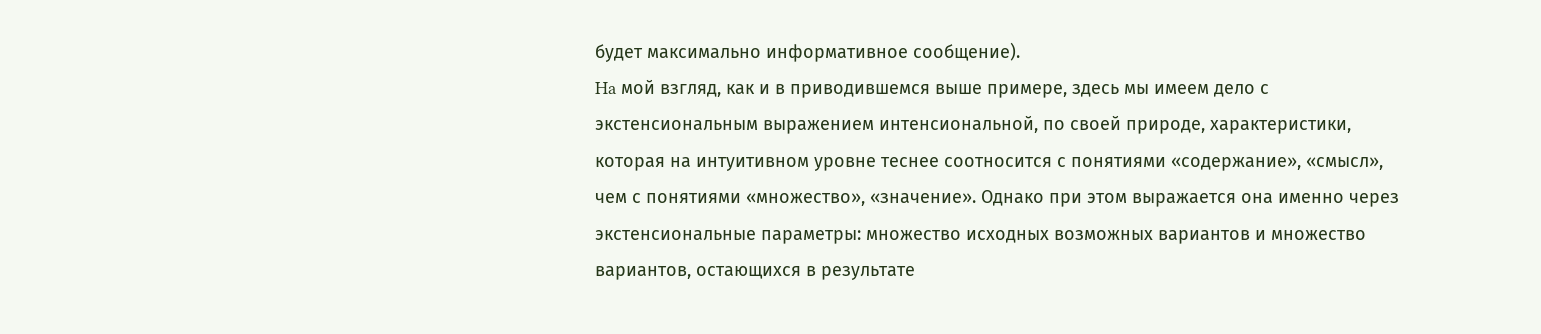будет максимально информативное сообщение).
Ha мой взгляд, как и в приводившемся выше примере, здесь мы имеем дело с экстенсиональным выражением интенсиональной, по своей природе, характеристики, которая на интуитивном уровне теснее соотносится с понятиями «содержание», «смысл», чем с понятиями «множество», «значение». Однако при этом выражается она именно через экстенсиональные параметры: множество исходных возможных вариантов и множество вариантов, остающихся в результате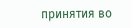принятия во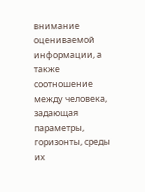внимание оцениваемой информации, а также соотношение между человека, задающая параметры, горизонты, среды их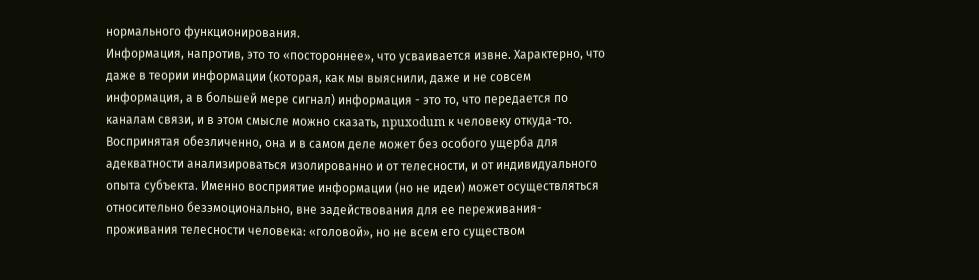нормального функционирования.
Информация, напротив, это то «постороннее», что усваивается извне. Характерно, что даже в теории информации (которая, как мы выяснили, даже и не совсем информация, а в большей мере сигнал) информация - это то, что передается по каналам связи, и в этом смысле можно сказать, npuxodum к человеку откуда-то. Воспринятая обезличенно, она и в самом деле может без особого ущерба для адекватности анализироваться изолированно и от телесности, и от индивидуального опыта субъекта. Именно восприятие информации (но не идеи) может осуществляться относительно безэмоционально, вне задействования для ее переживания-проживания телесности человека: «головой», но не всем его существом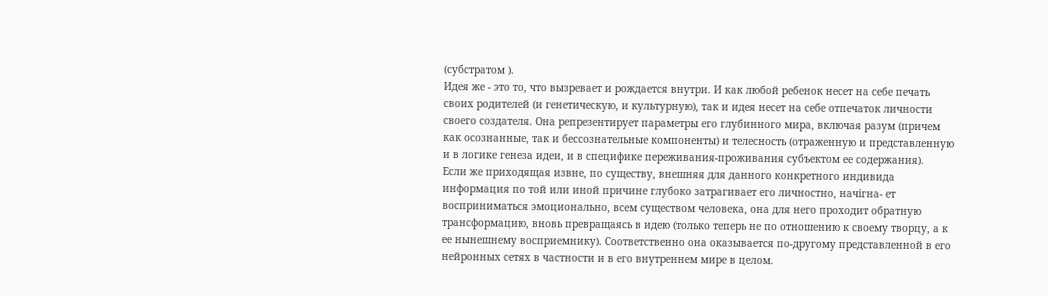(субстратом ).
Идея же - это то, что вызревает и рождается внутри. И как любой ребенок несет на себе печать своих родителей (и генетическую, и культурную), так и идея несет на себе отпечаток личности своего создателя. Она репрезентирует параметры его глубинного мира, включая разум (причем как осознанные, так и бессознательные компоненты) и телесность (отраженную и представленную и в логике генеза идеи, и в специфике переживания-проживания субъектом ее содержания).
Если же приходящая извне, по существу, внешняя для данного конкретного индивида информация по той или иной причине глубоко затрагивает его личностно, начігна- ет восприниматься эмоционально, всем существом человека, она для него проходит обратную трансформацию, вновь превращаясь в идею (только теперь не по отношению к своему творцу, а к ее нынешнему восприемнику). Соответственно она оказывается по-другому представленной в его нейронных сетях в частности и в его внутреннем мире в целом.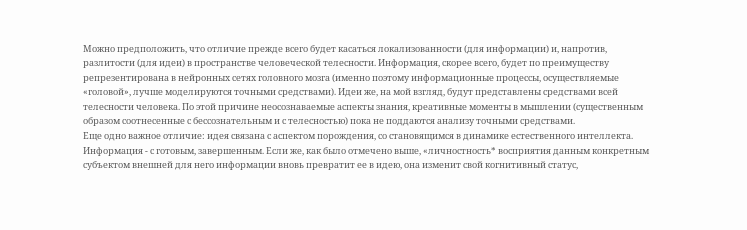Можно предположить, что отличие прежде всего будет касаться локализованности (для информации) и, напротив, разлитости (для идеи) в пространстве человеческой телесности. Информация, скорее всего, будет по преимуществу репрезентирована в нейронных сетях головного мозга (именно поэтому информационные процессы, осуществляемые «головой», лучше моделируются точными средствами). Идеи же, на мой взгляд, будут представлены средствами всей телесности человека. По этой причине неосознаваемые аспекты знания, креативные моменты в мышлении (существенным образом соотнесенные с бессознательным и с телесностью) пока не поддаются анализу точными средствами.
Еще одно важное отличие: идея связана с аспектом порождения, со становящимся в динамике естественного интеллекта. Информация - с готовым, завершенным. Если же, как было отмечено выше, «личностность* восприятия данным конкретным субъектом внешней для него информации вновь превратит ее в идею, она изменит свой когнитивный статус,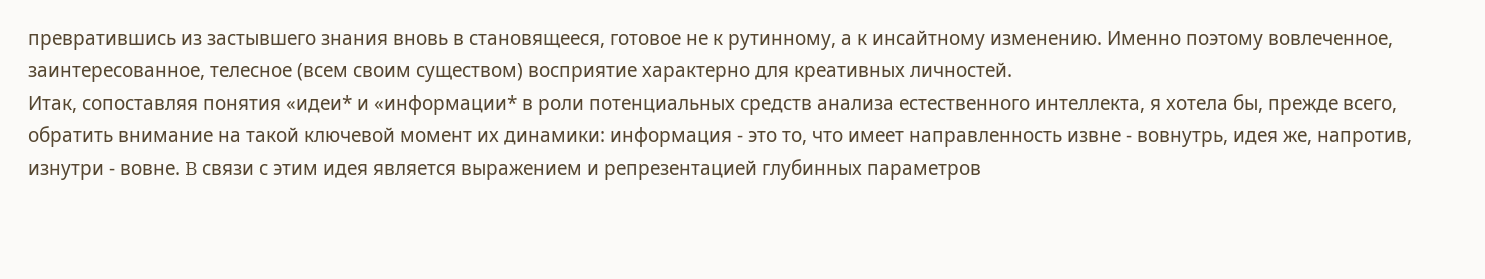превратившись из застывшего знания вновь в становящееся, готовое не к рутинному, а к инсайтному изменению. Именно поэтому вовлеченное, заинтересованное, телесное (всем своим существом) восприятие характерно для креативных личностей.
Итак, сопоставляя понятия «идеи* и «информации* в роли потенциальных средств анализа естественного интеллекта, я хотела бы, прежде всего, обратить внимание на такой ключевой момент их динамики: информация - это то, что имеет направленность извне - вовнутрь, идея же, напротив, изнутри - вовне. B связи с этим идея является выражением и репрезентацией глубинных параметров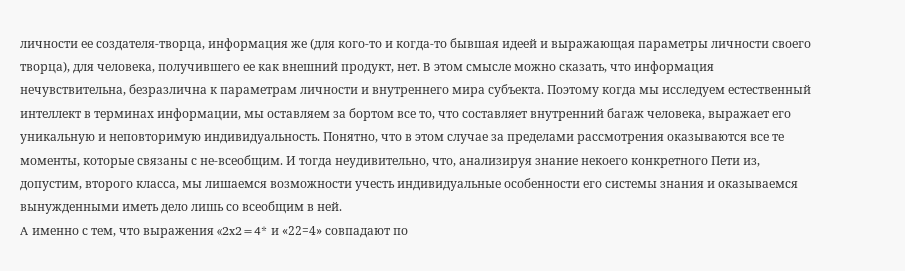личности ее создателя-творца, информация же (для кого-то и когда-то бывшая идеей и выражающая параметры личности своего творца), для человека, получившего ее как внешний продукт, нет. B этом смысле можно сказать, что информация нечувствительна, безразлична к параметрам личности и внутреннего мира субъекта. Поэтому когда мы исследуем естественный интеллект в терминах информации, мы оставляем за бортом все то, что составляет внутренний багаж человека, выражает его уникальную и неповторимую индивидуальность. Понятно, что в этом случае за пределами рассмотрения оказываются все те моменты, которые связаны с не-всеобщим. И тогда неудивительно, что, анализируя знание некоего конкретного Пети из, допустим, второго класса, мы лишаемся возможности учесть индивидуальные особенности его системы знания и оказываемся вынужденными иметь дело лишь со всеобщим в ней.
A именно с тем, что выражения «2x2=4* и «22=4» совпадают по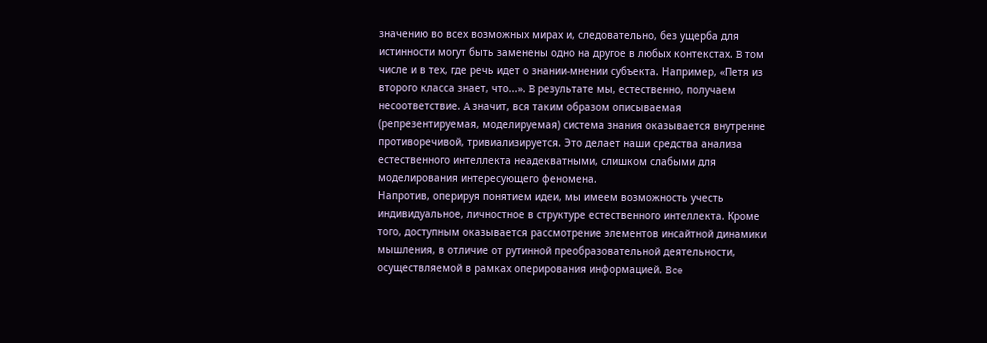значению во всех возможных мирах и, следовательно, без ущерба для истинности могут быть заменены одно на другое в любых контекстах. B том числе и в тех, где речь идет о знании-мнении субъекта. Например, «Петя из второго класса знает, что...». B результате мы, естественно, получаем несоответствие. A значит, вся таким образом описываемая (репрезентируемая, моделируемая) система знания оказывается внутренне противоречивой, тривиализируется. Это делает наши средства анализа естественного интеллекта неадекватными, слишком слабыми для моделирования интересующего феномена.
Напротив, оперируя понятием идеи, мы имеем возможность учесть индивидуальное, личностное в структуре естественного интеллекта. Кроме того, доступным оказывается рассмотрение элементов инсайтной динамики мышления, в отличие от рутинной преобразовательной деятельности, осуществляемой в рамках оперирования информацией. Bce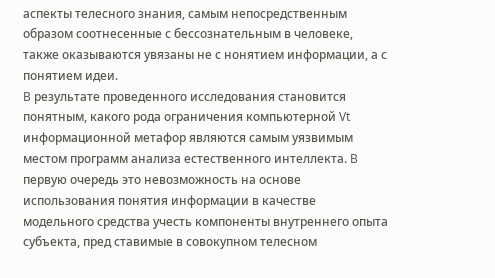аспекты телесного знания, самым непосредственным образом соотнесенные с бессознательным в человеке, также оказываются увязаны не с нонятием информации, а с понятием идеи.
B результате проведенного исследования становится понятным, какого рода ограничения компьютерной Vt информационной метафор являются самым уязвимым местом программ анализа естественного интеллекта. B первую очередь это невозможность на основе использования понятия информации в качестве модельного средства учесть компоненты внутреннего опыта субъекта, пред ставимые в совокупном телесном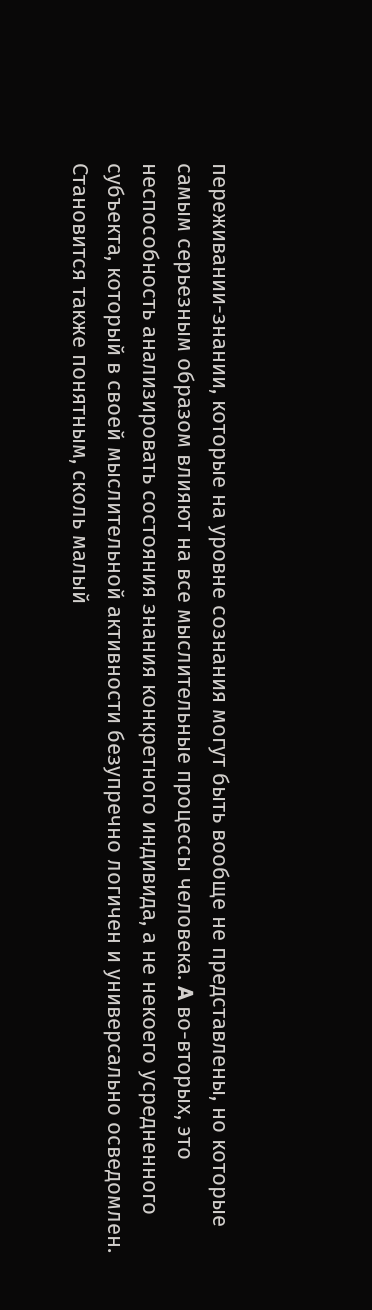переживании-знании, которые на уровне сознания могут быть вообще не представлены, но которые самым серьезным образом влияют на все мыслительные процессы человека. A во-вторых, это неспособность анализировать состояния знания конкретного индивида, а не некоего усредненного субъекта, который в своей мыслительной активности безупречно логичен и универсально осведомлен. Становится также понятным, сколь малый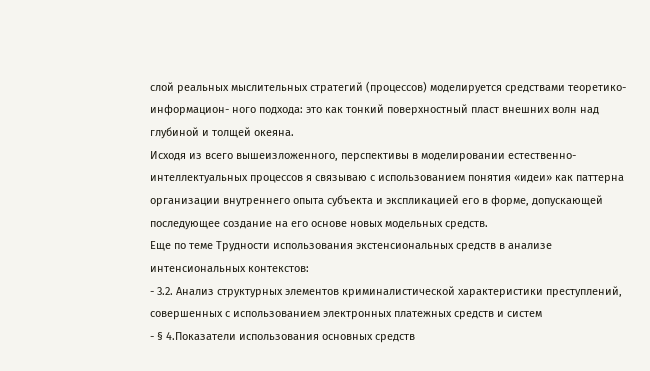слой реальных мыслительных стратегий (процессов) моделируется средствами теоретико-информацион- ного подхода: это как тонкий поверхностный пласт внешних волн над глубиной и толщей океяна.
Исходя из всего вышеизложенного, перспективы в моделировании естественно-интеллектуальных процессов я связываю с использованием понятия «идеи» как паттерна организации внутреннего опыта субъекта и экспликацией его в форме, допускающей последующее создание на его основе новых модельных средств.
Еще по теме Трудности использования экстенсиональных средств в анализе интенсиональных контекстов:
- 3.2. Анализ структурных элементов криминалистической характеристики преступлений, совершенных с использованием электронных платежных средств и систем
- § 4.Показатели использования основных средств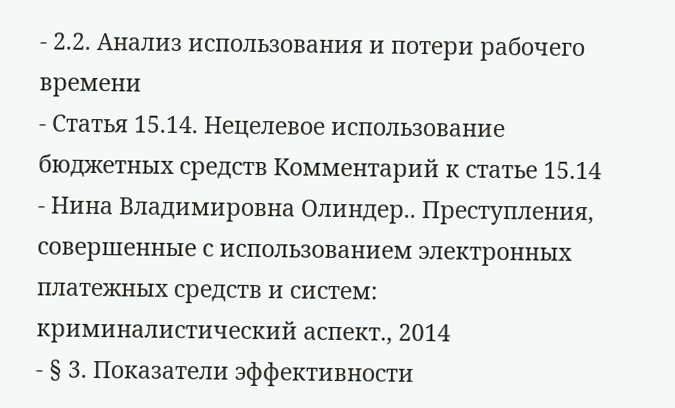- 2.2. Анализ использования и потери рабочего времени
- Статья 15.14. Нецелевое использование бюджетных средств Комментарий к статье 15.14
- Нина Владимировна Олиндер.. Преступления, совершенные с использованием электронных платежных средств и систем: криминалистический аспект., 2014
- § 3. Показатели эффективности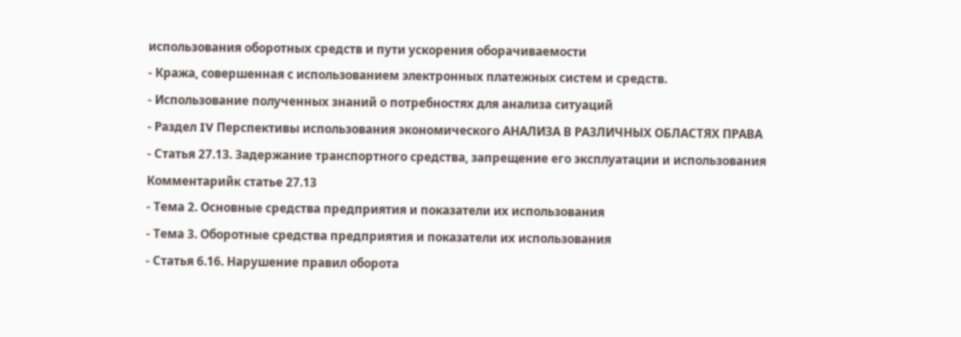использования оборотных средств и пути ускорения оборачиваемости
- Кража, совершенная с использованием электронных платежных систем и средств.
- Использование полученных знаний о потребностях для анализа ситуаций
- Раздел IV Перспективы использования экономического АНАЛИЗА В РАЗЛИЧНЫХ ОБЛАСТЯХ ПРАВА
- Статья 27.13. Задержание транспортного средства, запрещение его эксплуатации и использования Комментарийк статье 27.13
- Тема 2. Основные средства предприятия и показатели их использования
- Тема 3. Оборотные средства предприятия и показатели их использования
- Статья 6.16. Нарушение правил оборота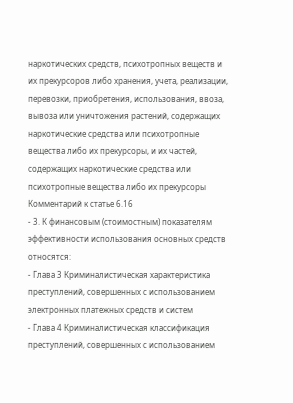наркотических средств, психотропных веществ и их прекурсоров либо хранения, учета, реализации, перевозки, приобретения, использования, ввоза, вывоза или уничтожения растений, содержащих наркотические средства или психотропные вещества либо их прекурсоры, и их частей, содержащих наркотические средства или психотропные вещества либо их прекурсоры Комментарий к статье 6.16
- 3. К финансовым (стоимостным) показателям эффективности использования основных средств относятся:
- Глава 3 Криминалистическая характеристика преступлений, совершенных с использованием электронных платежных средств и систем
- Глава 4 Криминалистическая классификация преступлений, совершенных с использованием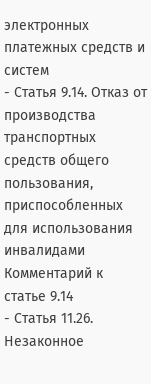электронных платежных средств и систем
- Статья 9.14. Отказ от производства транспортных средств общего пользования, приспособленных для использования инвалидами Комментарий к статье 9.14
- Статья 11.26. Незаконное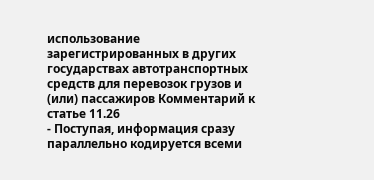использование зарегистрированных в других государствах автотранспортных средств для перевозок грузов и (или) пассажиров Комментарий к статье 11.26
- Поступая, информация сразу параллельно кодируется всеми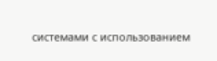системами с использованием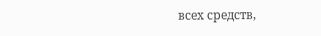всех средств,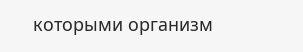которыми организм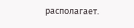располагает.